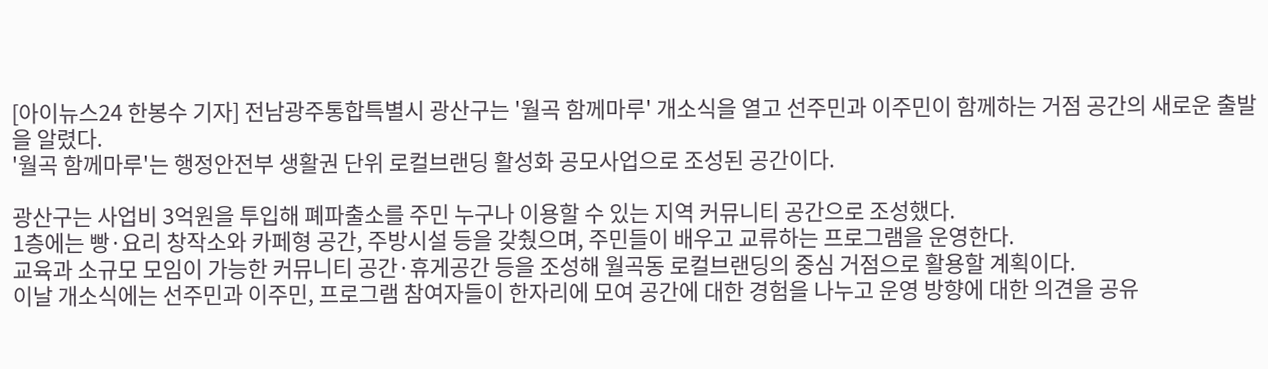[아이뉴스24 한봉수 기자] 전남광주통합특별시 광산구는 '월곡 함께마루' 개소식을 열고 선주민과 이주민이 함께하는 거점 공간의 새로운 출발을 알렸다.
'월곡 함께마루'는 행정안전부 생활권 단위 로컬브랜딩 활성화 공모사업으로 조성된 공간이다.

광산구는 사업비 3억원을 투입해 폐파출소를 주민 누구나 이용할 수 있는 지역 커뮤니티 공간으로 조성했다.
1층에는 빵·요리 창작소와 카페형 공간, 주방시설 등을 갖췄으며, 주민들이 배우고 교류하는 프로그램을 운영한다.
교육과 소규모 모임이 가능한 커뮤니티 공간·휴게공간 등을 조성해 월곡동 로컬브랜딩의 중심 거점으로 활용할 계획이다.
이날 개소식에는 선주민과 이주민, 프로그램 참여자들이 한자리에 모여 공간에 대한 경험을 나누고 운영 방향에 대한 의견을 공유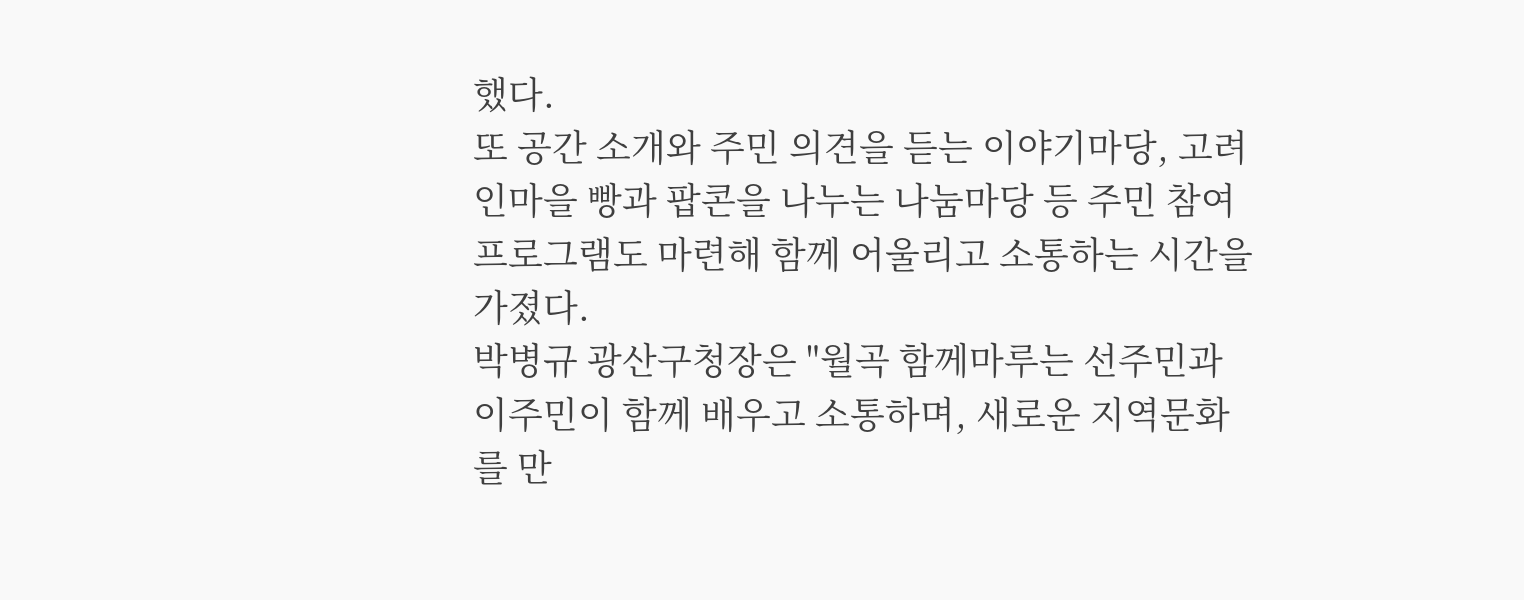했다.
또 공간 소개와 주민 의견을 듣는 이야기마당, 고려인마을 빵과 팝콘을 나누는 나눔마당 등 주민 참여 프로그램도 마련해 함께 어울리고 소통하는 시간을 가졌다.
박병규 광산구청장은 "월곡 함께마루는 선주민과 이주민이 함께 배우고 소통하며, 새로운 지역문화를 만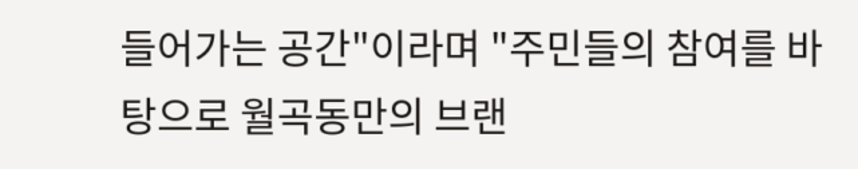들어가는 공간"이라며 "주민들의 참여를 바탕으로 월곡동만의 브랜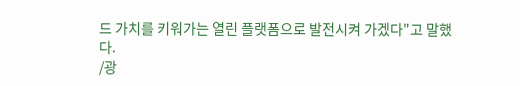드 가치를 키워가는 열린 플랫폼으로 발전시켜 가겠다"고 말했다.
/광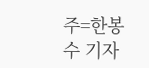주=한봉수 기자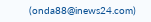(onda88@inews24.com)